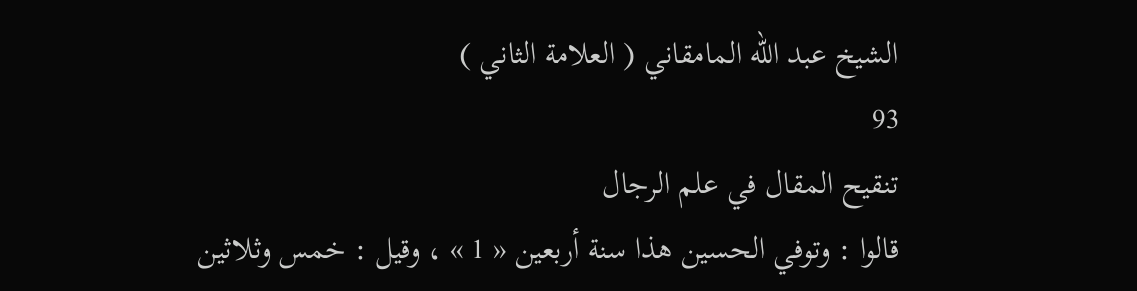الشيخ عبد الله المامقاني ( العلامة الثاني )
93
تنقيح المقال في علم الرجال
قالوا : وتوفي الحسين هذا سنة أربعين « 1 » ، وقيل : خمس وثلاثين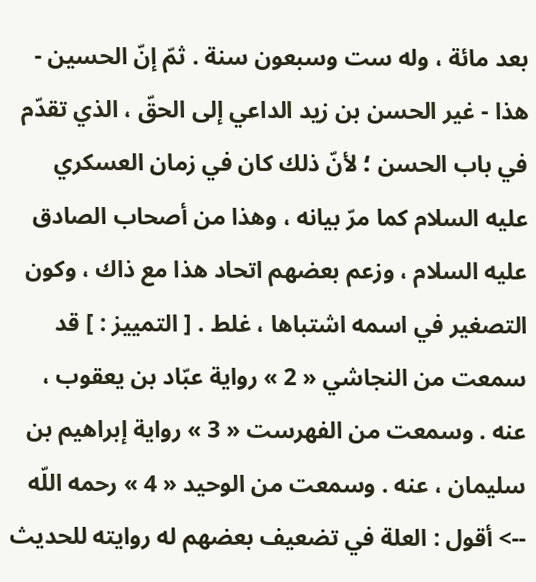بعد مائة ، وله ست وسبعون سنة . ثمّ إنّ الحسين - هذا - غير الحسن بن زيد الداعي إلى الحقّ ، الذي تقدّم في باب الحسن ؛ لأنّ ذلك كان في زمان العسكري عليه السلام كما مرّ بيانه ، وهذا من أصحاب الصادق عليه السلام ، وزعم بعضهم اتحاد هذا مع ذاك ، وكون التصغير في اسمه اشتباها ، غلط . [ التمييز : ] قد سمعت من النجاشي « 2 » رواية عبّاد بن يعقوب ، عنه . وسمعت من الفهرست « 3 » رواية إبراهيم بن سليمان ، عنه . وسمعت من الوحيد « 4 » رحمه اللّه
--> أقول : العلة في تضعيف بعضهم له روايته للحديث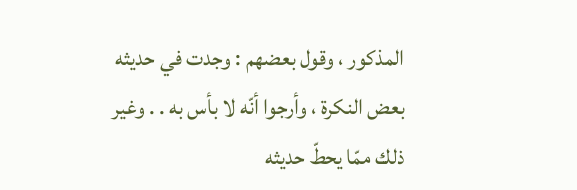المذكور ، وقول بعضهم : وجدت في حديثه بعض النكرة ، وأرجوا أنّه لا بأس به . . وغير ذلك ممّا يحطّ حديثه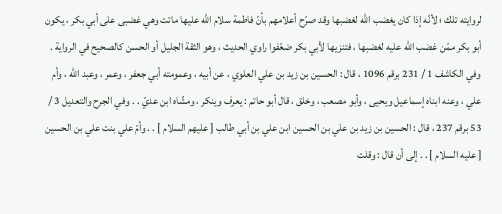لروايته تلك ؛ لأنّه إذا كان يغضب اللّه لغضبها وقد صرّح أعلامهم بأنّ فاطمة سلام اللّه عليها ماتت وهي غضبى على أبي بكر ، يكون أبو بكر ممّن غضب اللّه عليه لغضبها ، فتنزيها لأبي بكر ضعّفوا راوي الحديث ، وهو الثقة الجليل أو الحسن كالصحيح في الرواية . وفي الكاشف 1 / 231 برقم 1096 ، قال : الحسين بن زيد بن علي العلوي ، عن أبيه ، وعمومته أبي جعفر ، وعمر ، وعبد اللّه ، وأم علي ، وعنه ابناه إسماعيل ويحيى ، وأبو مصعب ، وخلق ، قال أبو حاتم : يعرف وينكر ، ومشّاه ابن عديّ . . وفي الجرح والتعديل 3 / 53 برقم 237 ، قال : الحسين بن زيد بن علي بن الحسين ابن علي بن أبي طالب [ عليهم السلام ] . . وأمّ علي بنت علي بن الحسين [ عليه السلام ] . . إلى أن قال : وقلت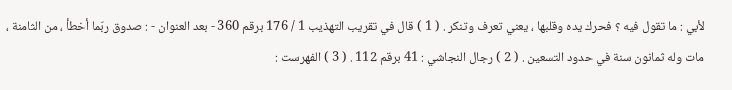لأبي : ما تقول فيه ؟ فحرك يده وقلبها ، يعني تعرف وتنكر . ( 1 ) قال في تقريب التهذيب 1 / 176 برقم 360 - بعد العنوان - : صدوق ربّما أخطأ ، من الثامنة ، مات وله ثمانون سنة في حدود التسعين . ( 2 ) رجال النجاشي : 41 برقم 112 . ( 3 ) الفهرست :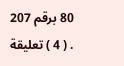80 برقم 207 . ( 4 ) تعليقة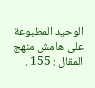الوحيد المطبوعة على هامش منهج المقال : 155 .